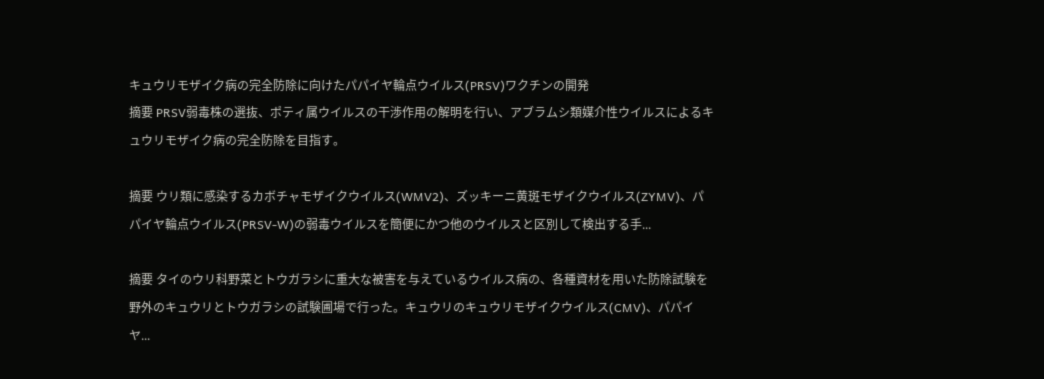キュウリモザイク病の完全防除に向けたパパイヤ輪点ウイルス(PRSV)ワクチンの開発
摘要 PRSV弱毒株の選抜、ポティ属ウイルスの干渉作用の解明を行い、アブラムシ類媒介性ウイルスによるキュウリモザイク病の完全防除を目指す。

摘要 ウリ類に感染するカボチャモザイクウイルス(WMV2)、ズッキーニ黄斑モザイクウイルス(ZYMV)、パパイヤ輪点ウイルス(PRSV-W)の弱毒ウイルスを簡便にかつ他のウイルスと区別して検出する手...

摘要 タイのウリ科野菜とトウガラシに重大な被害を与えているウイルス病の、各種資材を用いた防除試験を野外のキュウリとトウガラシの試験圃場で行った。キュウリのキュウリモザイクウイルス(CMV)、パパイヤ...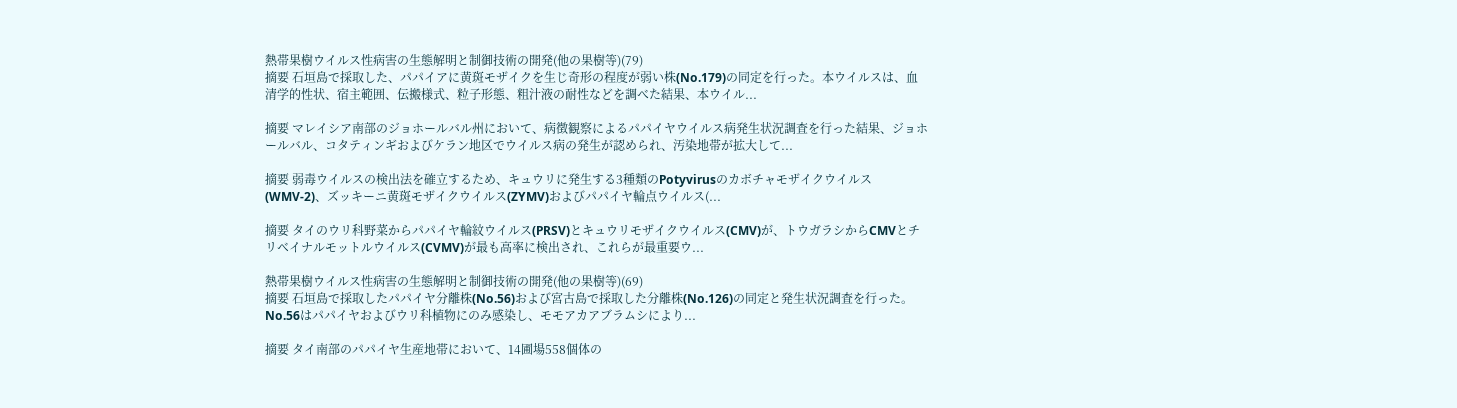熱帯果樹ウイルス性病害の生態解明と制御技術の開発(他の果樹等)(79)
摘要 石垣島で採取した、パパイアに黄斑モザイクを生じ奇形の程度が弱い株(No.179)の同定を行った。本ウイルスは、血清学的性状、宿主範囲、伝搬様式、粒子形態、粗汁液の耐性などを調べた結果、本ウイル...

摘要 マレイシア南部のジョホールバル州において、病徴観察によるパパイヤウイルス病発生状況調査を行った結果、ジョホールバル、コタティンギおよびケラン地区でウイルス病の発生が認められ、汚染地帯が拡大して...

摘要 弱毒ウイルスの検出法を確立するため、キュウリに発生する3種類のPotyvirusのカボチャモザイクウイルス(WMV-2)、ズッキーニ黄斑モザイクウイルス(ZYMV)およびパパイヤ輪点ウイルス(...

摘要 タイのウリ科野菜からパパイヤ輪紋ウイルス(PRSV)とキュウリモザイクウイルス(CMV)が、トウガラシからCMVとチリベイナルモットルウイルス(CVMV)が最も高率に検出され、これらが最重要ウ...

熱帯果樹ウイルス性病害の生態解明と制御技術の開発(他の果樹等)(69)
摘要 石垣島で採取したパパイヤ分離株(No.56)および宮古島で採取した分離株(No.126)の同定と発生状況調査を行った。No.56はパパイヤおよびウリ科植物にのみ感染し、モモアカアブラムシにより...

摘要 タイ南部のパパイヤ生産地帯において、14圃場558個体の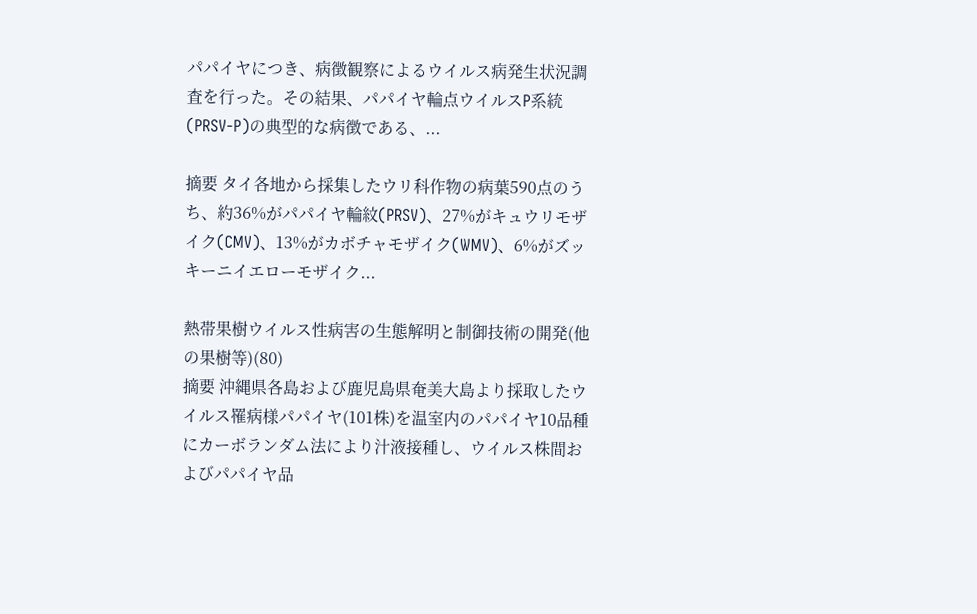パパイヤにつき、病徴観察によるウイルス病発生状況調査を行った。その結果、パパイヤ輪点ウイルスP系統(PRSV-P)の典型的な病徴である、...

摘要 タイ各地から採集したウリ科作物の病葉590点のうち、約36%がパパイヤ輪紋(PRSV)、27%がキュウリモザイク(CMV)、13%がカボチャモザイク(WMV)、6%がズッキーニイエローモザイク...

熱帯果樹ウイルス性病害の生態解明と制御技術の開発(他の果樹等)(80)
摘要 沖縄県各島および鹿児島県奄美大島より採取したウイルス罹病様パパイヤ(101株)を温室内のパパイヤ10品種にカーボランダム法により汁液接種し、ウイルス株間およびパパイヤ品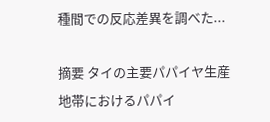種間での反応差異を調べた...

摘要 タイの主要パパイヤ生産地帯におけるパパイ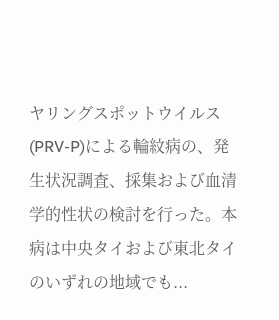ヤリングスポットウイルス(PRV-P)による輪紋病の、発生状況調査、採集および血清学的性状の検討を行った。本病は中央タイおよび東北タイのいずれの地域でも...